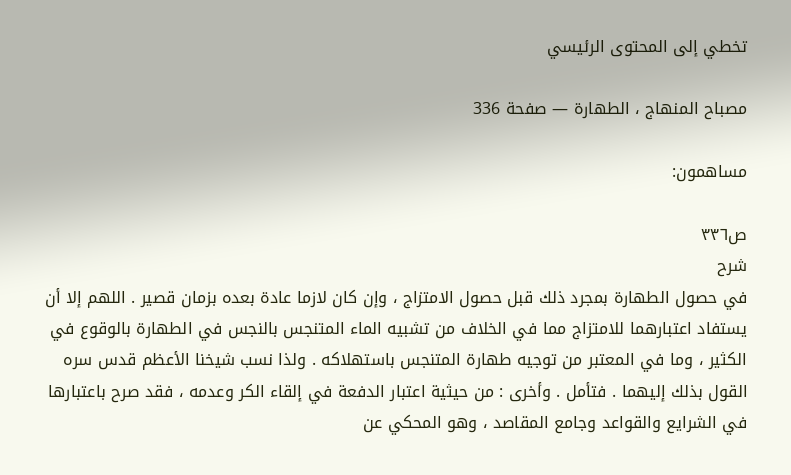تخطي إلى المحتوى الرئيسي

مصباح المنهاج ، الطهارة — صفحة 336

مساهمون:

ص٣٣٦
شرح
في حصول الطهارة بمجرد ذلك قبل حصول الامتزاج ، وإن كان لازما عادة بعده بزمان قصير . اللهم إلا أن يستفاد اعتبارهما للامتزاج مما في الخلاف من تشبيه الماء المتنجس بالنجس في الطهارة بالوقوع في الكثير ، وما في المعتبر من توجيه طهارة المتنجس باستهلاكه . ولذا نسب شيخنا الأعظم قدس سره القول بذلك إليهما . فتأمل . وأخرى : من حيثية اعتبار الدفعة في إلقاء الكر وعدمه ، فقد صرح باعتبارها في الشرايع والقواعد وجامع المقاصد ، وهو المحكي عن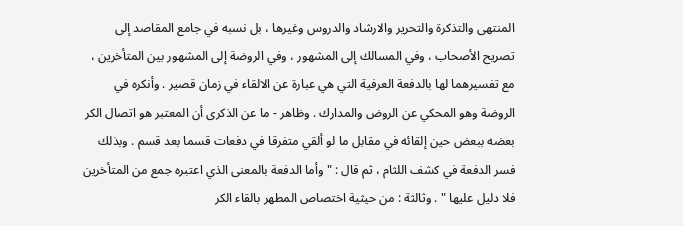المنتهى والتذكرة والتحرير والارشاد والدروس وغيرها ، بل نسبه في جامع المقاصد إلى تصريح الأصحاب ، وفي المسالك إلى المشهور ، وفي الروضة إلى المشهور بين المتأخرين ، مع تفسيرهما لها بالدفعة العرفية التي هي عبارة عن الالقاء في زمان قصير . وأنكره في الروضة وهو المحكي عن الروض والمدارك . وظاهر - ما عن الذكرى أن المعتبر هو اتصال الكر بعضه ببعض حين إلقائه في مقابل ما لو ألقي متفرقا في دفعات قسما بعد قسم . وبذلك فسر الدفعة في كشف اللثام ، ثم قال : " وأما الدفعة بالمعنى الذي اعتبره جمع من المتأخرين فلا دليل عليها " . وثالثة : من حيثية اختصاص المطهر بالقاء الكر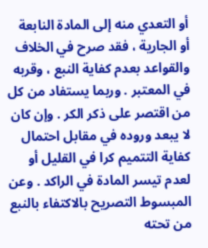أو التعدي منه إلى المادة النابعة أو الجارية ، فقد صرح في الخلاف والقواعد بعدم كفاية النبع ، وقربه في المعتبر . وربما يستفاد من كل من اقتصر على ذكر الكر . وإن كان لا يبعد وروده في مقابل احتمال كفاية التتميم كرا في القليل أو لعدم تيسر المادة في الراكد . وعن المبسوط التصريح بالاكتفاء بالنبع من تحته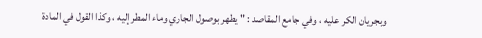وبجريان الكر عليه ، وفي جامع المقاصد : " يطهر بوصول الجاري وماء المطر إليه ، وكذا القول في المادة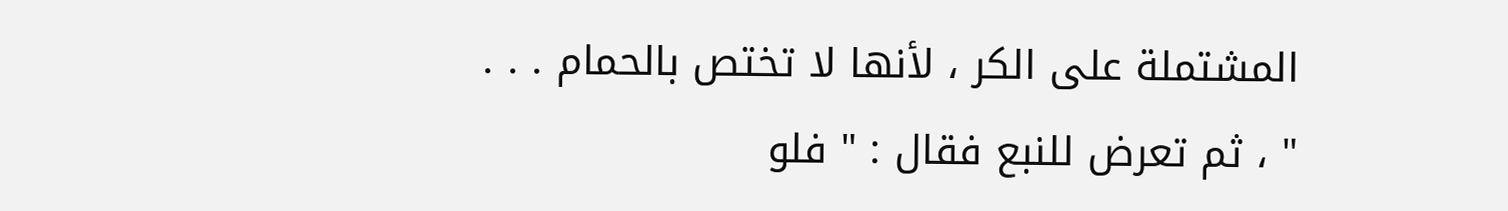المشتملة على الكر ، لأنها لا تختص بالحمام . . . " ، ثم تعرض للنبع فقال : " فلو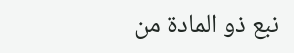نبع ذو المادة من